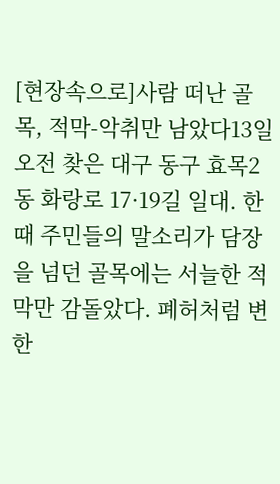[현장속으로]사람 떠난 골목, 적막-악취만 남았다13일 오전 찾은 대구 동구 효목2동 화랑로 17·19길 일대. 한때 주민들의 말소리가 담장을 넘던 골목에는 서늘한 적막만 감돌았다. 폐허처럼 변한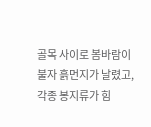골목 사이로 봄바람이 불자 흙먼지가 날렸고, 각종 봉지류가 힘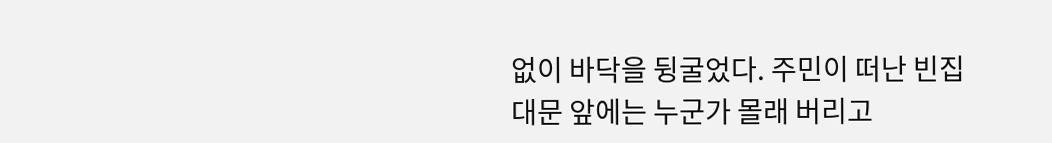없이 바닥을 뒹굴었다. 주민이 떠난 빈집 대문 앞에는 누군가 몰래 버리고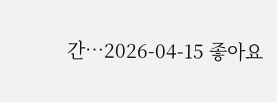간…2026-04-15 좋아요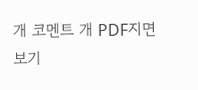개 코멘트 개 PDF지면보기